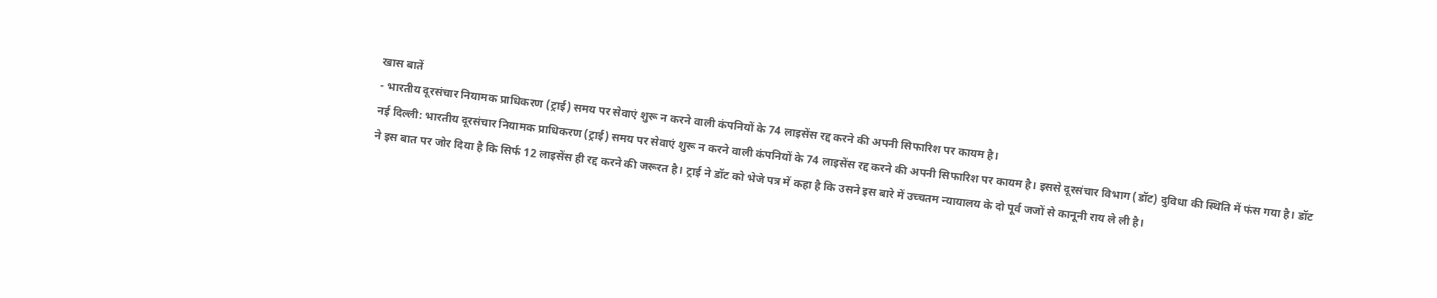खास बातें
- भारतीय दूरसंचार नियामक प्राधिकरण (ट्राई) समय पर सेवाएं शुरू न करने वाली कंपनियों के 74 लाइसेंस रद्द करने की अपनी सिफारिश पर कायम है।
नई दिल्ली: भारतीय दूरसंचार नियामक प्राधिकरण (ट्राई) समय पर सेवाएं शुरू न करने वाली कंपनियों के 74 लाइसेंस रद्द करने की अपनी सिफारिश पर कायम है। इससे दूरसंचार विभाग (डॉट) दुविधा की स्थिति में फंस गया है। डॉट ने इस बात पर जोर दिया है कि सिर्फ 12 लाइसेंस ही रद्द करने की जरूरत है। ट्राई ने डॉट को भेजे पत्र में कहा है कि उसने इस बारे में उच्चतम न्यायालय के दो पूर्व जजों से कानूनी राय ले ली है।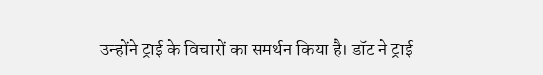उन्होंने ट्राई के विचारों का समर्थन किया है। डॉट ने ट्राई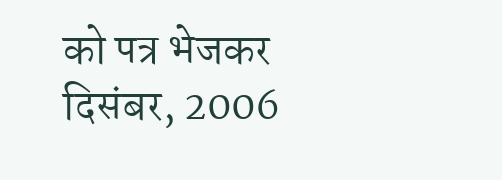को पत्र भेजकर दिसंबर, 2006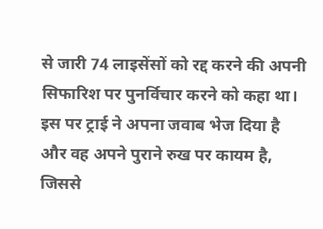से जारी 74 लाइसेंसों को रद्द करने की अपनी सिफारिश पर पुनर्विचार करने को कहा था। इस पर ट्राई ने अपना जवाब भेज दिया है और वह अपने पुराने रुख पर कायम है, जिससे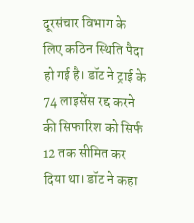दूरसंचार विभाग के लिए कठिन स्थिति पैदा हो गई है। डॉट ने ट्राई के 74 लाइसेंस रद्द करने की सिफारिश को सिर्फ 12 तक सीमित कर दिया था। डॉट ने कहा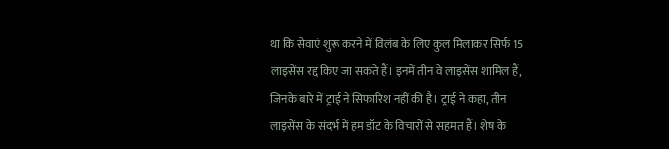था कि सेवाएं शुरू करने में विलंब के लिए कुल मिलाकर सिर्फ 15 लाइसेंस रद्द किए जा सकते हैं। इनमें तीन वे लाइसेंस शामिल हैं, जिनके बारे में ट्राई ने सिफारिश नहीं की है। ट्राई ने कहा, तीन लाइसेंस के संदर्भ में हम डॉट के विचारों से सहमत हैं। शेष के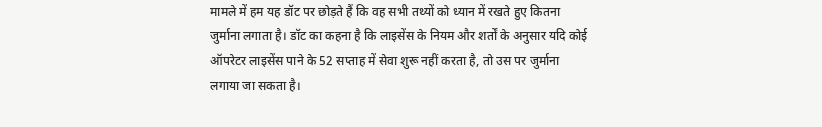मामले में हम यह डॉट पर छोड़ते हैं कि वह सभी तथ्यों को ध्यान में रखते हुए कितना जुर्माना लगाता है। डॉट का कहना है कि लाइसेंस के नियम और शर्तों के अनुसार यदि कोई ऑपरेटर लाइसेंस पाने के 52 सप्ताह में सेवा शुरू नहीं करता है, तो उस पर जुर्माना लगाया जा सकता है।